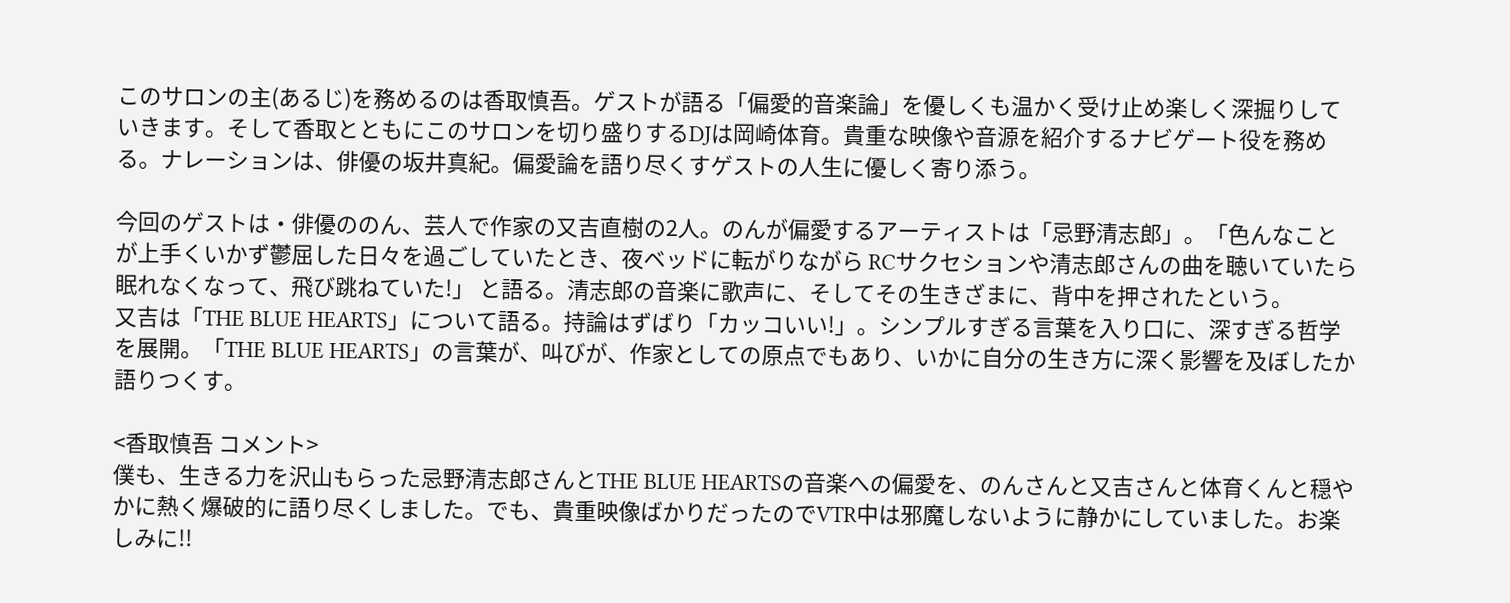このサロンの主(あるじ)を務めるのは香取慎吾。ゲストが語る「偏愛的音楽論」を優しくも温かく受け止め楽しく深掘りしていきます。そして香取とともにこのサロンを切り盛りするDJは岡崎体育。貴重な映像や音源を紹介するナビゲート役を務める。ナレーションは、俳優の坂井真紀。偏愛論を語り尽くすゲストの人生に優しく寄り添う。

今回のゲストは・俳優ののん、芸人で作家の又吉直樹の2人。のんが偏愛するアーティストは「忌野清志郎」。「色んなことが上手くいかず鬱屈した日々を過ごしていたとき、夜ベッドに転がりながら RCサクセションや清志郎さんの曲を聴いていたら眠れなくなって、飛び跳ねていた!」 と語る。清志郎の音楽に歌声に、そしてその生きざまに、背中を押されたという。
又吉は「THE BLUE HEARTS」について語る。持論はずばり「カッコいい!」。シンプルすぎる言葉を入り口に、深すぎる哲学を展開。「THE BLUE HEARTS」の言葉が、叫びが、作家としての原点でもあり、いかに自分の生き方に深く影響を及ぼしたか語りつくす。

<香取慎吾 コメント>
僕も、生きる力を沢山もらった忌野清志郎さんとTHE BLUE HEARTSの音楽への偏愛を、のんさんと又吉さんと体育くんと穏やかに熱く爆破的に語り尽くしました。でも、貴重映像ばかりだったのでVTR中は邪魔しないように静かにしていました。お楽しみに!!